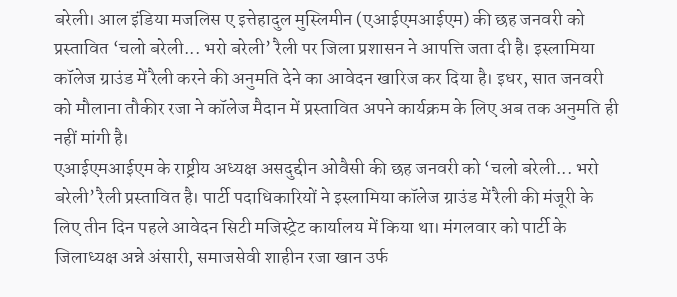बरेली। आल इंडिया मजलिस ए इत्तेहादुल मुस्लिमीन (एआईएमआईएम) की छह जनवरी को प्रस्तावित ‘चलो बरेली... भरो बरेली’ रैली पर जिला प्रशासन ने आपत्ति जता दी है। इस्लामिया कॉलेज ग्राउंड में रैली करने की अनुमति देने का आवेदन खारिज कर दिया है। इधर, सात जनवरी को मौलाना तौकीर रजा ने कॉलेज मैदान में प्रस्तावित अपने कार्यक्रम के लिए अब तक अनुमति ही नहीं मांगी है।
एआईएमआईएम के राष्ट्रीय अध्यक्ष असदुद्दीन ओवैसी की छह जनवरी को ‘चलो बरेली... भरो बरेली’ रैली प्रस्तावित है। पार्टी पदाधिकारियों ने इस्लामिया कॉलेज ग्राउंड में रैली की मंजूरी के लिए तीन दिन पहले आवेदन सिटी मजिस्ट्रेट कार्यालय में किया था। मंगलवार को पार्टी के जिलाध्यक्ष अन्ने अंसारी, समाजसेवी शाहीन रजा खान उर्फ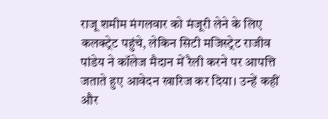राजू शमीम मंगलवार को मंजूरी लेने के लिए कलक्ट्रेट पहुंचे, लेकिन सिटी मजिस्ट्रेट राजीव पांडेय ने कॉलेज मैदान में रैली करने पर आपत्ति जताते हुए आवेदन खारिज कर दिया। उन्हें कहीं और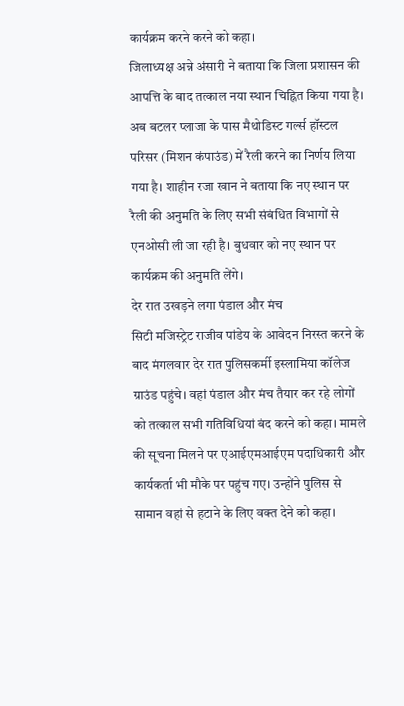कार्यक्रम करने करने को कहा।
जिलाध्यक्ष अन्ने अंसारी ने बताया कि जिला प्रशासन की आपत्ति के बाद तत्काल नया स्थान चिह्नित किया गया है। अब बटलर प्लाजा के पास मैथोडिस्ट गर्ल्स हॉस्टल परिसर (मिशन कंपाउंड) में रैली करने का निर्णय लिया गया है। शाहीन रजा खान ने बताया कि नए स्थान पर रैली की अनुमति के लिए सभी संबंधित विभागों से एनओसी ली जा रही है। बुधवार को नए स्थान पर कार्यक्रम की अनुमति लेंगे।
देर रात उखड़ने लगा पंडाल और मंच
सिटी मजिस्ट्रेट राजीव पांडेय के आवेदन निरस्त करने के बाद मंगलवार देर रात पुलिसकर्मी इस्लामिया कॉलेज ग्राउंड पहुंचे। वहां पंडाल और मंच तैयार कर रहे लोगों को तत्काल सभी गतिविधियां बंद करने को कहा। मामले की सूचना मिलने पर एआईएमआईएम पदाधिकारी और कार्यकर्ता भी मौके पर पहुंच गए। उन्होंने पुलिस से सामान वहां से हटाने के लिए वक्त देने को कहा।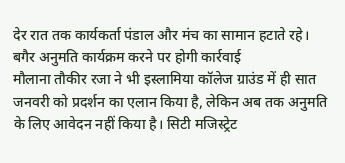देर रात तक कार्यकर्ता पंडाल और मंच का सामान हटाते रहे।
बगैर अनुमति कार्यक्रम करने पर होगी कार्रवाई
मौलाना तौकीर रजा ने भी इस्लामिया कॉलेज ग्राउंड में ही सात जनवरी को प्रदर्शन का एलान किया है, लेकिन अब तक अनुमति के लिए आवेदन नहीं किया है। सिटी मजिस्ट्रेट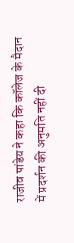राजीव पांडेय ने कहा कि कॉलेज के मैदान में प्रदर्शन की अनुमति नहीं दी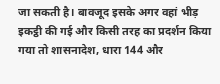जा सकती है। बावजूद इसके अगर वहां भीड़ इकट्ठी की गई और किसी तरह का प्रदर्शन किया गया तो शासनादेश, धारा 144 और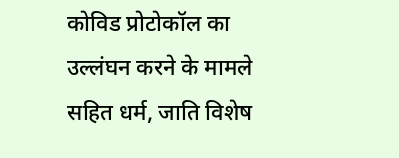कोविड प्रोटोकॉल का उल्लंघन करने के मामले सहित धर्म, जाति विशेष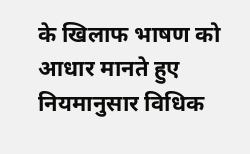के खिलाफ भाषण को आधार मानते हुए नियमानुसार विधिक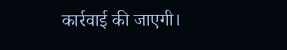कार्रवाई की जाएगी।